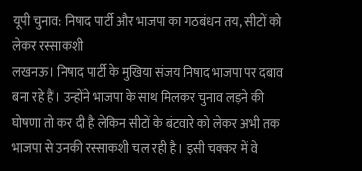यूपी चुनाव: निषाद पार्टी और भाजपा का गठबंधन तय, सीटों को लेकर रस्साकशी
लखनऊ। निषाद पार्टी के मुखिया संजय निषाद भाजपा पर दबाव बना रहे हैं। उन्होंने भाजपा के साथ मिलकर चुनाव लड़ने की घोषणा तो कर दी है लेकिन सीटों के बंटवारे को लेकर अभी तक भाजपा से उनकी रस्साकशी चल रही है। इसी चक्कर में वे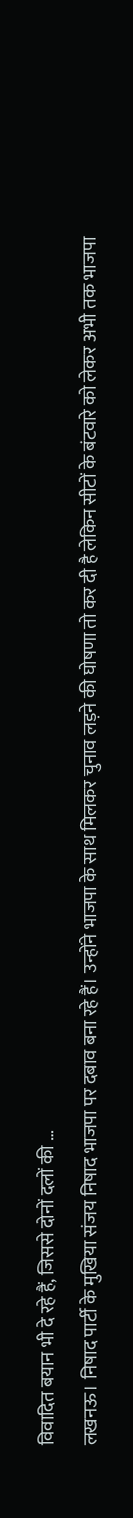विवादित बयान भी दे रहे हैं, जिससे दोनों दलों की …
लखनऊ। निषाद पार्टी के मुखिया संजय निषाद भाजपा पर दबाव बना रहे हैं। उन्होंने भाजपा के साथ मिलकर चुनाव लड़ने की घोषणा तो कर दी है लेकिन सीटों के बंटवारे को लेकर अभी तक भाजपा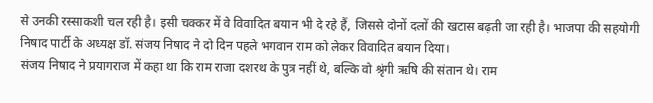से उनकी रस्साकशी चल रही है। इसी चक्कर में वे विवादित बयान भी दे रहे हैं, जिससे दोनों दलों की खटास बढ़ती जा रही है। भाजपा की सहयोगी निषाद पार्टी के अध्यक्ष डॉ. संजय निषाद ने दो दिन पहले भगवान राम को लेकर विवादित बयान दिया।
संजय निषाद ने प्रयागराज में कहा था कि राम राजा दशरथ के पुत्र नहीं थे, बल्कि वो श्रृंगी ऋषि की संतान थे। राम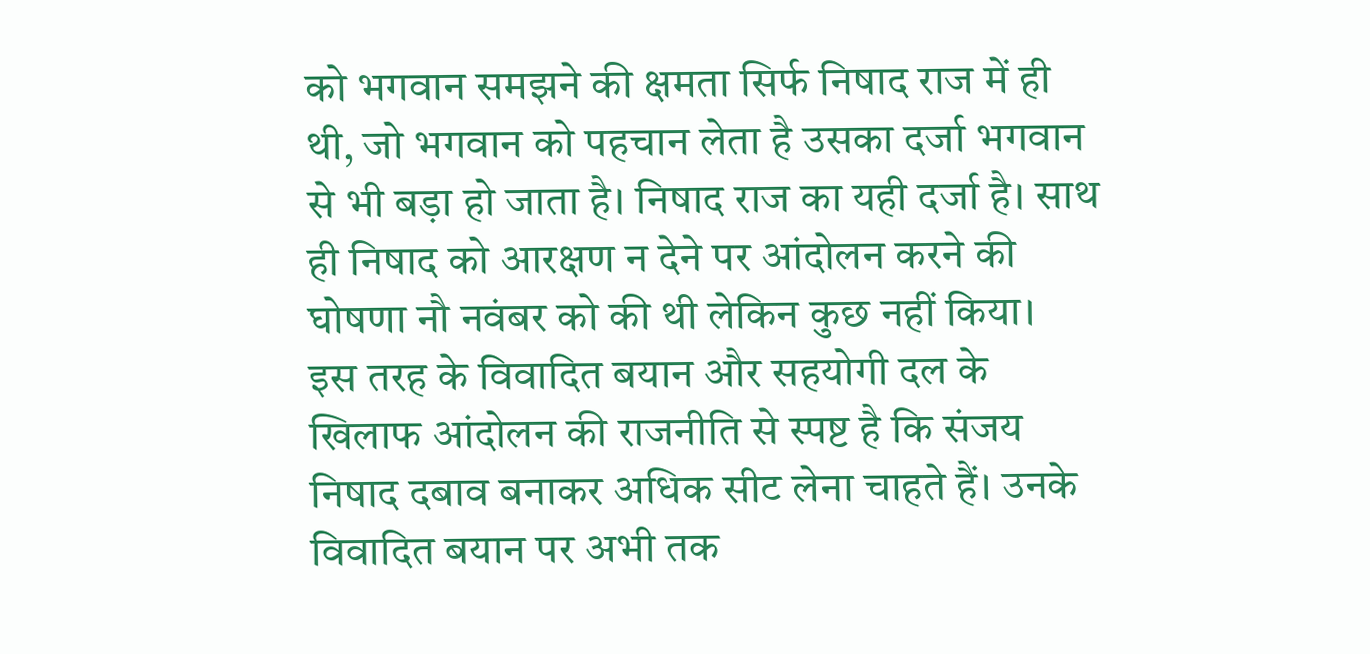को भगवान समझने की क्षमता सिर्फ निषाद राज में ही थी, जो भगवान को पहचान लेता है उसका दर्जा भगवान से भी बड़ा हो जाता है। निषाद राज का यही दर्जा है। साथ ही निषाद को आरक्षण न देने पर आंदोलन करने की घोषणा नौ नवंबर को की थी लेकिन कुछ नहीं किया।
इस तरह के विवादित बयान और सहयोगी दल के खिलाफ आंदोलन की राजनीति से स्पष्ट है कि संजय निषाद दबाव बनाकर अधिक सीट लेना चाहते हैं। उनके विवादित बयान पर अभी तक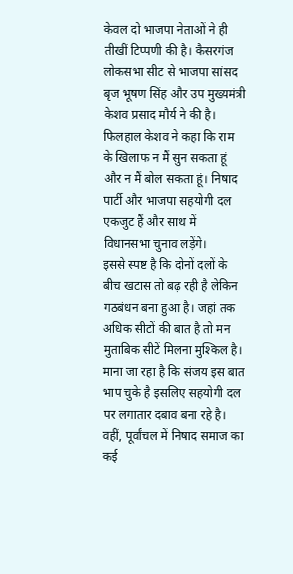केवल दो भाजपा नेताओं ने ही तीखीं टिप्पणी की है। कैसरगंज लोकसभा सीट से भाजपा सांसद बृज भूषण सिंह और उप मुख्यमंत्री केशव प्रसाद मौर्य ने की है। फिलहाल केशव ने कहा कि राम के खिलाफ न मैं सुन सकता हूं और न मैं बोल सकता हूं। निषाद पार्टी और भाजपा सहयोगी दल एकजुट हैं और साथ में विधानसभा चुनाव लड़ेंगे।
इससे स्पष्ट है कि दोनों दलों के बीच खटास तो बढ़ रही है लेकिन गठबंधन बना हुआ है। जहां तक अधिक सीटों की बात है तो मन मुताबिक सीटें मिलना मुश्किल है। माना जा रहा है कि संजय इस बात भाप चुके है इसलिए सहयोगी दल पर लगातार दबाव बना रहे है। वहीं, पूर्वांचल में निषाद समाज का कई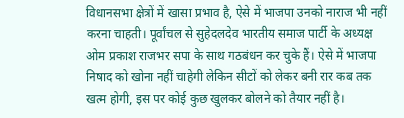विधानसभा क्षेत्रों में खासा प्रभाव है, ऐसे में भाजपा उनको नाराज भी नहीं करना चाहती। पूर्वांचल से सुहेदलदेव भारतीय समाज पार्टी के अध्यक्ष ओम प्रकाश राजभर सपा के साथ गठबंधन कर चुके हैं। ऐसे में भाजपा निषाद को खोना नहीं चाहेगी लेकिन सीटों को लेकर बनी रार कब तक खत्म होगी, इस पर कोई कुछ खुलकर बोलने को तैयार नहीं है।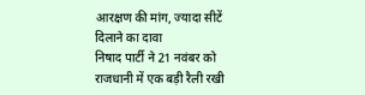आरक्षण की मांग, ज्यादा सीटें दिलाने का दावा
निषाद पार्टी ने 21 नवंबर को राजधानी में एक बड़ी रैली रखी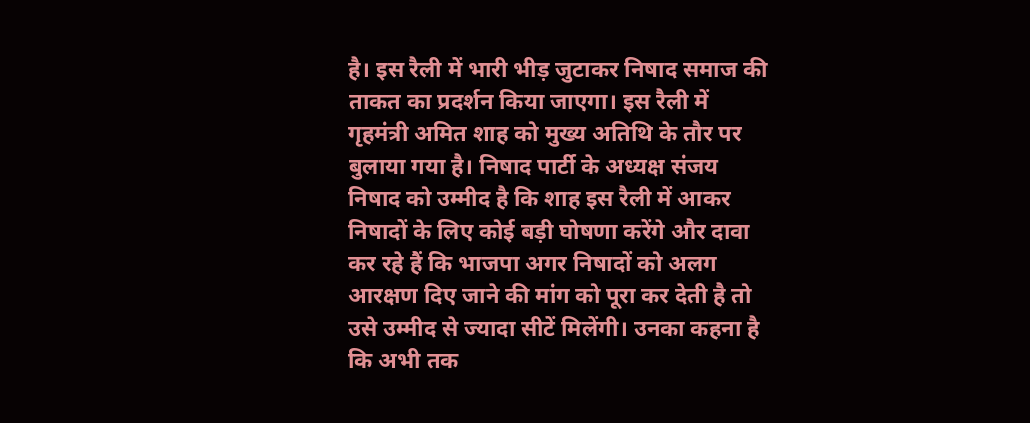है। इस रैली में भारी भीड़ जुटाकर निषाद समाज की ताकत का प्रदर्शन किया जाएगा। इस रैली में गृहमंत्री अमित शाह को मुख्य अतिथि के तौर पर बुलाया गया है। निषाद पार्टी के अध्यक्ष संजय निषाद को उम्मीद है कि शाह इस रैली में आकर निषादों के लिए कोई बड़ी घोषणा करेंगे और दावा कर रहे हैं कि भाजपा अगर निषादों को अलग आरक्षण दिए जाने की मांग को पूरा कर देती है तो उसे उम्मीद से ज्यादा सीटें मिलेंगी। उनका कहना है कि अभी तक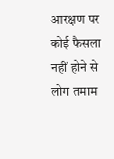आरक्षण पर कोई फैसला नहीं होने से लोग तमाम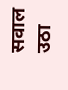सवाल उठा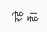रहे हैं।